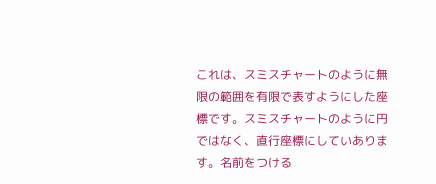これは、スミスチャートのように無限の範囲を有限で表すようにした座標です。スミスチャートのように円ではなく、直行座標にしていあります。名前をつける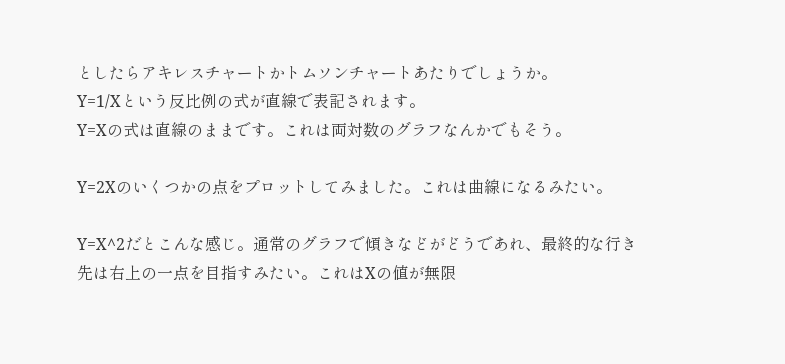としたらアキレスチャートかトムソンチャートあたりでしょうか。
Y=1/Xという反比例の式が直線で表記されます。
Y=Xの式は直線のままです。これは両対数のグラフなんかでもそう。

Y=2Xのいくつかの点をプロットしてみました。これは曲線になるみたい。

Y=X^2だとこんな感じ。通常のグラフで傾きなどがどうであれ、最終的な行き先は右上の一点を目指すみたい。これはXの値が無限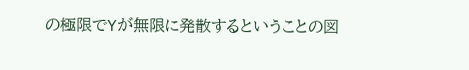の極限でYが無限に発散するということの図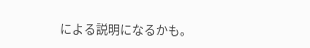による説明になるかも。